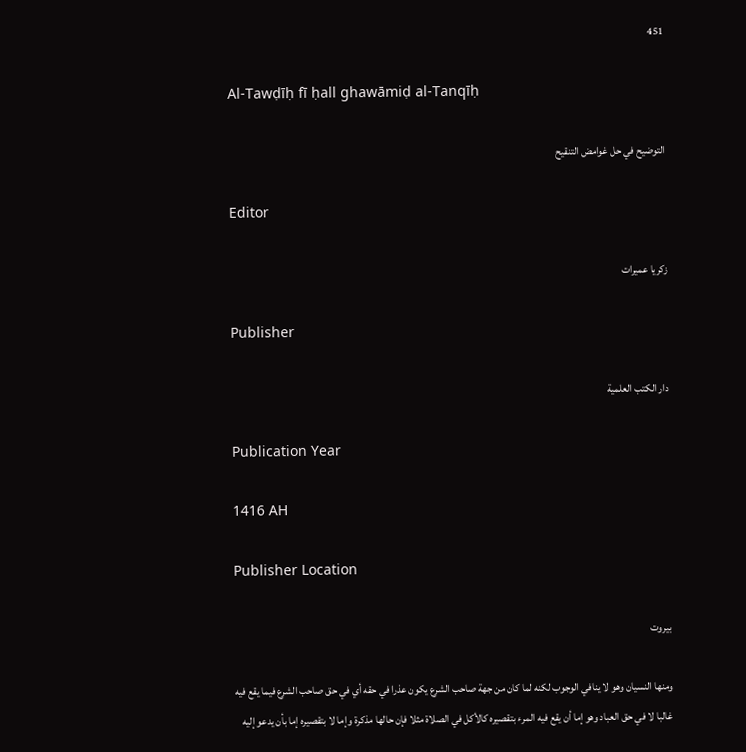451

Al-Tawḍīḥ fī ḥall ghawāmiḍ al-Tanqīḥ

التوضيح في حل غوامض التنقيح

Editor

زكريا عميرات

Publisher

دار الكتب العلمية

Publication Year

1416 AH

Publisher Location

بيروت

ومنها النسيان وهو لا ينافي الوجوب لكنه لما كان من جهة صاحب الشرع يكون عذرا في حقه أي في حق صاحب الشرع فيما يقع فيه غالبا لا في حق العباد وهو إما أن يقع فيه المرء بتقصيره كالأكل في الصلاة مثلا فإن حالها مذكرة وإما لا بتقصيره إما بأن يدعو إليه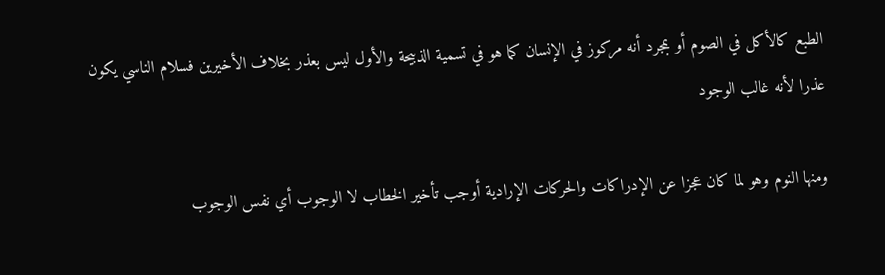الطبع كالأكل في الصوم أو بمجرد أنه مركوز في الإنسان كما هو في تسمية الذبيحة والأول ليس بعذر بخلاف الأخيرين فسلام الناسي يكون عذرا لأنه غالب الوجود

ومنها النوم وهو لما كان عجزا عن الإدراكات والحركات الإرادية أوجب تأخير الخطاب لا الوجوب أي نفس الوجوب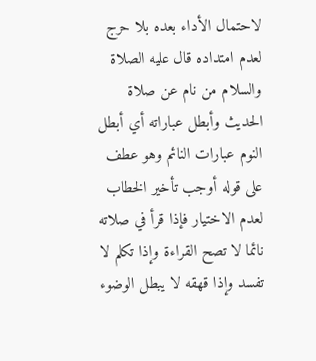لاحتمال الأداء بعده بلا حرج لعدم امتداده قال عليه الصلاة والسلام من نام عن صلاة الحديث وأبطل عباراته أي أبطل النوم عبارات النائم وهو عطف على قوله أوجب تأخير الخطاب لعدم الاختيار فإذا قرأ في صلاته نائما لا تصح القراءة وإذا تكلم لا تفسد وإذا قهقه لا يبطل الوضوء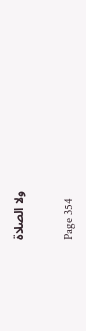ولا الصلاة

Page 354